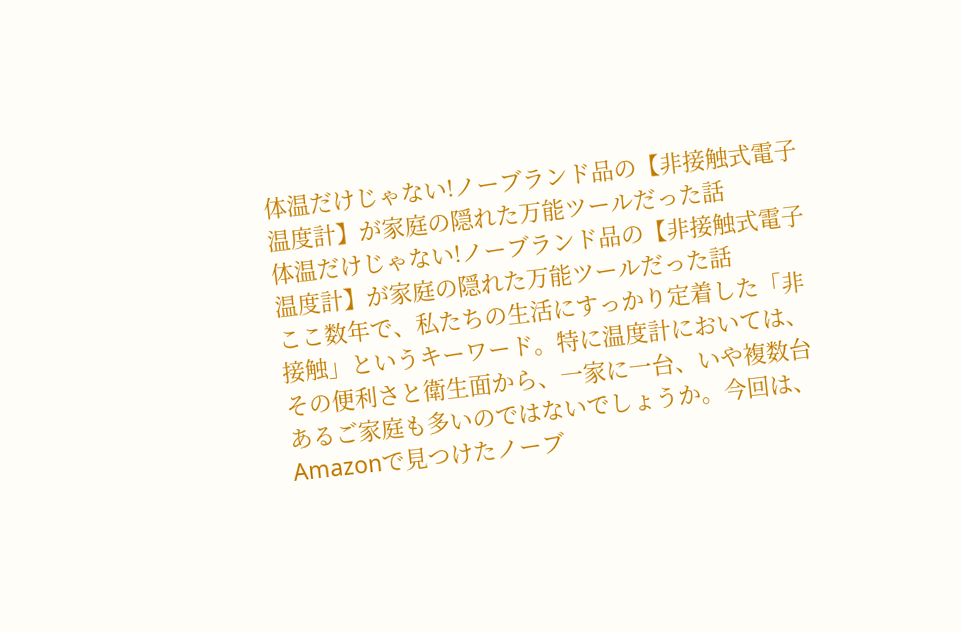体温だけじゃない!ノーブランド品の【非接触式電子温度計】が家庭の隠れた万能ツールだった話
体温だけじゃない!ノーブランド品の【非接触式電子温度計】が家庭の隠れた万能ツールだった話
ここ数年で、私たちの生活にすっかり定着した「非接触」というキーワード。特に温度計においては、その便利さと衛生面から、一家に一台、いや複数台あるご家庭も多いのではないでしょうか。今回は、Amazonで見つけたノーブ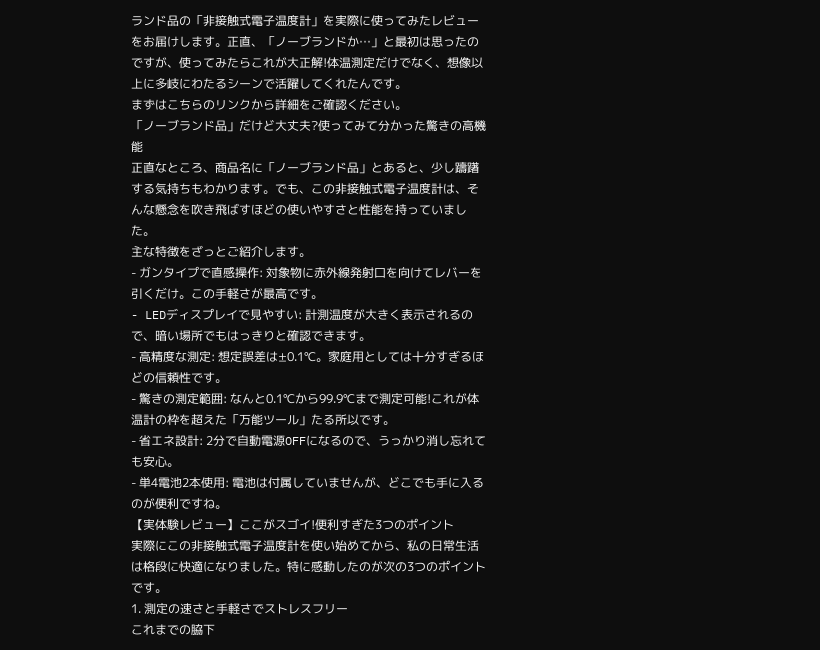ランド品の「非接触式電子温度計」を実際に使ってみたレビューをお届けします。正直、「ノーブランドか…」と最初は思ったのですが、使ってみたらこれが大正解!体温測定だけでなく、想像以上に多岐にわたるシーンで活躍してくれたんです。
まずはこちらのリンクから詳細をご確認ください。
「ノーブランド品」だけど大丈夫?使ってみて分かった驚きの高機能
正直なところ、商品名に「ノーブランド品」とあると、少し躊躇する気持ちもわかります。でも、この非接触式電子温度計は、そんな懸念を吹き飛ばすほどの使いやすさと性能を持っていました。
主な特徴をざっとご紹介します。
- ガンタイプで直感操作: 対象物に赤外線発射口を向けてレバーを引くだけ。この手軽さが最高です。
- LEDディスプレイで見やすい: 計測温度が大きく表示されるので、暗い場所でもはっきりと確認できます。
- 高精度な測定: 想定誤差は±0.1℃。家庭用としては十分すぎるほどの信頼性です。
- 驚きの測定範囲: なんと0.1℃から99.9℃まで測定可能!これが体温計の枠を超えた「万能ツール」たる所以です。
- 省エネ設計: 2分で自動電源OFFになるので、うっかり消し忘れても安心。
- 単4電池2本使用: 電池は付属していませんが、どこでも手に入るのが便利ですね。
【実体験レビュー】ここがスゴイ!便利すぎた3つのポイント
実際にこの非接触式電子温度計を使い始めてから、私の日常生活は格段に快適になりました。特に感動したのが次の3つのポイントです。
1. 測定の速さと手軽さでストレスフリー
これまでの脇下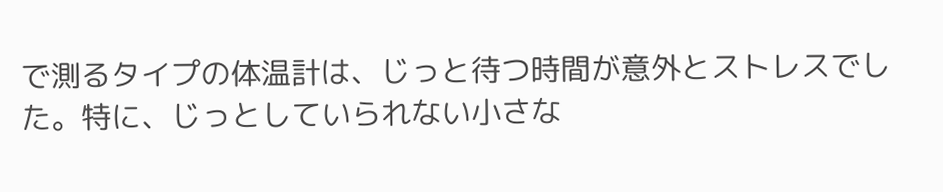で測るタイプの体温計は、じっと待つ時間が意外とストレスでした。特に、じっとしていられない小さな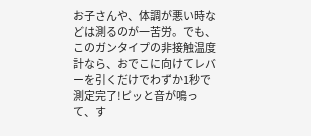お子さんや、体調が悪い時などは測るのが一苦労。でも、このガンタイプの非接触温度計なら、おでこに向けてレバーを引くだけでわずか1秒で測定完了!ピッと音が鳴って、す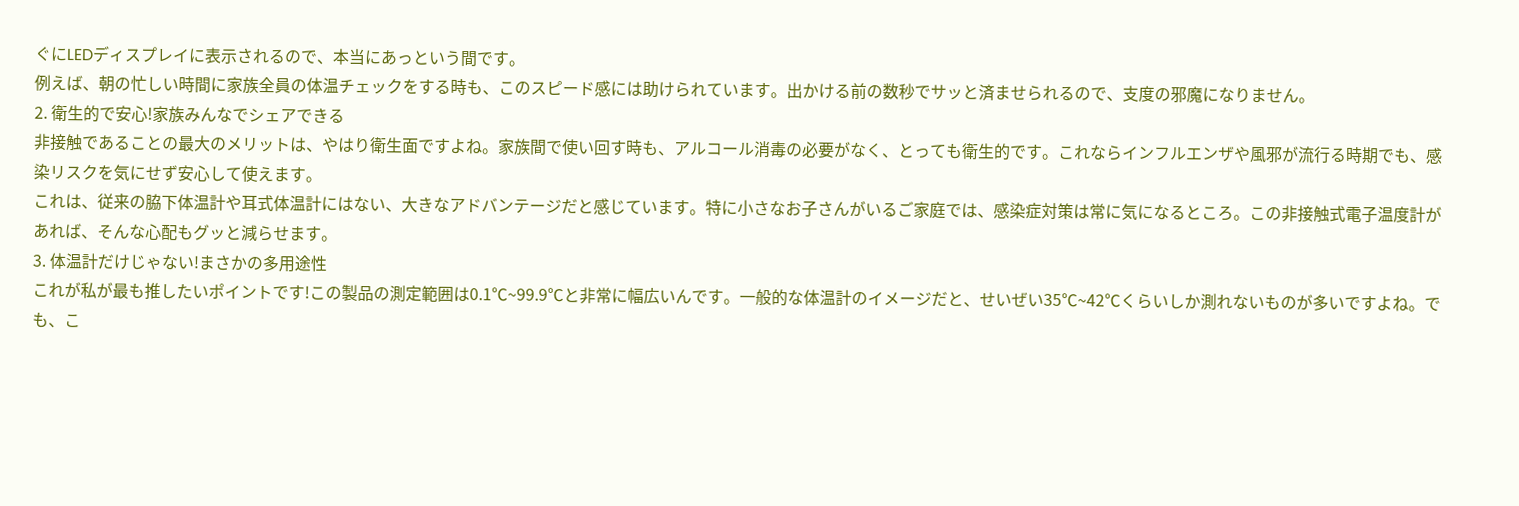ぐにLEDディスプレイに表示されるので、本当にあっという間です。
例えば、朝の忙しい時間に家族全員の体温チェックをする時も、このスピード感には助けられています。出かける前の数秒でサッと済ませられるので、支度の邪魔になりません。
2. 衛生的で安心!家族みんなでシェアできる
非接触であることの最大のメリットは、やはり衛生面ですよね。家族間で使い回す時も、アルコール消毒の必要がなく、とっても衛生的です。これならインフルエンザや風邪が流行る時期でも、感染リスクを気にせず安心して使えます。
これは、従来の脇下体温計や耳式体温計にはない、大きなアドバンテージだと感じています。特に小さなお子さんがいるご家庭では、感染症対策は常に気になるところ。この非接触式電子温度計があれば、そんな心配もグッと減らせます。
3. 体温計だけじゃない!まさかの多用途性
これが私が最も推したいポイントです!この製品の測定範囲は0.1℃~99.9℃と非常に幅広いんです。一般的な体温計のイメージだと、せいぜい35℃~42℃くらいしか測れないものが多いですよね。でも、こ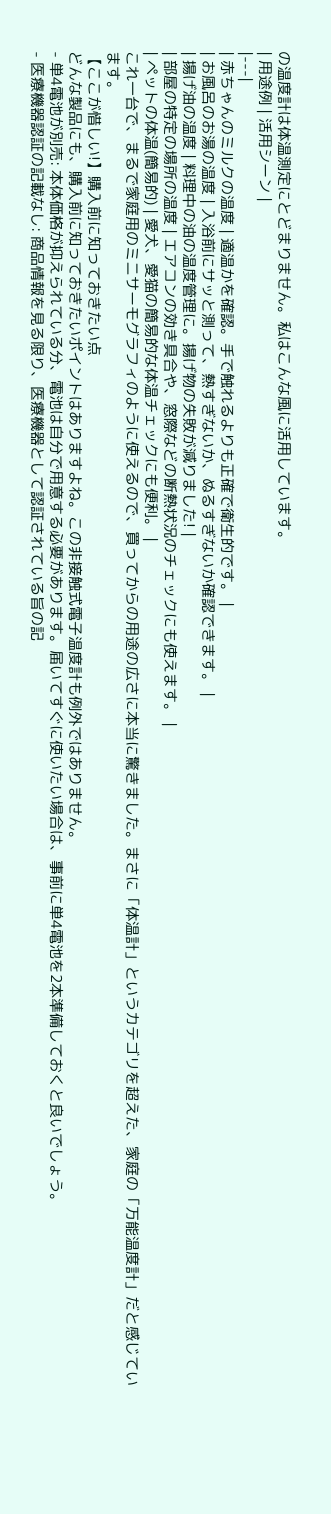の温度計は体温測定にとどまりません。私はこんな風に活用しています。
| 用途例 | 活用シーン |
|---|
| 赤ちゃんのミルクの温度 | 適温かを確認。手で触れるよりも正確で衛生的です。 |
| お風呂のお湯の温度 | 入浴前にサッと測って、熱すぎないか、ぬるすぎないか確認できます。 |
| 揚げ油の温度 | 料理中の油の温度管理に。揚げ物の失敗が減りました! |
| 部屋の特定の場所の温度 | エアコンの効き具合や、窓際などの断熱状況のチェックにも使えます。 |
| ペットの体温(簡易的) | 愛犬、愛猫の簡易的な体温チェックにも便利。 |
これ一台で、まるで家庭用のミニサーモグラフィのように使えるので、買ってからの用途の広さに本当に驚きました。まさに「体温計」というカテゴリを超えた、家庭の「万能温度計」だと感じています。
【ここが惜しい!】購入前に知っておきたい点
どんな製品にも、購入前に知っておきたいポイントはありますよね。この非接触式電子温度計も例外ではありません。
- 単4電池が別売: 本体価格が抑えられている分、電池は自分で用意する必要があります。届いてすぐに使いたい場合は、事前に単4電池を2本準備しておくと良いでしょう。
- 医療機器認証の記載なし: 商品情報を見る限り、医療機器として認証されている旨の記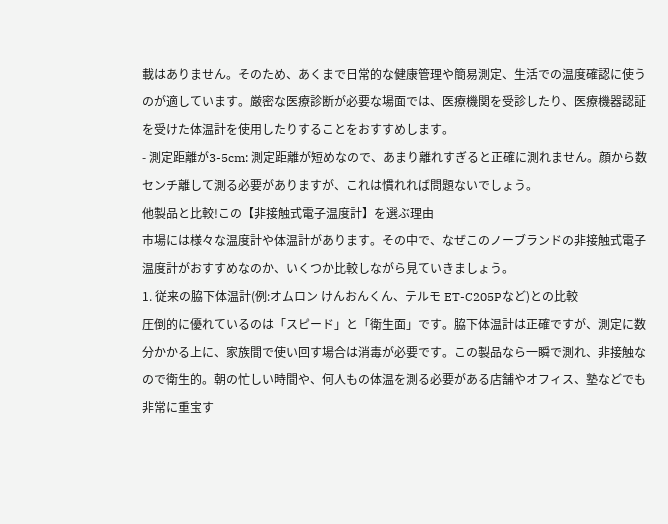載はありません。そのため、あくまで日常的な健康管理や簡易測定、生活での温度確認に使うのが適しています。厳密な医療診断が必要な場面では、医療機関を受診したり、医療機器認証を受けた体温計を使用したりすることをおすすめします。
- 測定距離が3-5cm: 測定距離が短めなので、あまり離れすぎると正確に測れません。顔から数センチ離して測る必要がありますが、これは慣れれば問題ないでしょう。
他製品と比較!この【非接触式電子温度計】を選ぶ理由
市場には様々な温度計や体温計があります。その中で、なぜこのノーブランドの非接触式電子温度計がおすすめなのか、いくつか比較しながら見ていきましょう。
1. 従来の脇下体温計(例:オムロン けんおんくん、テルモ ET-C205Pなど)との比較
圧倒的に優れているのは「スピード」と「衛生面」です。脇下体温計は正確ですが、測定に数分かかる上に、家族間で使い回す場合は消毒が必要です。この製品なら一瞬で測れ、非接触なので衛生的。朝の忙しい時間や、何人もの体温を測る必要がある店舗やオフィス、塾などでも非常に重宝す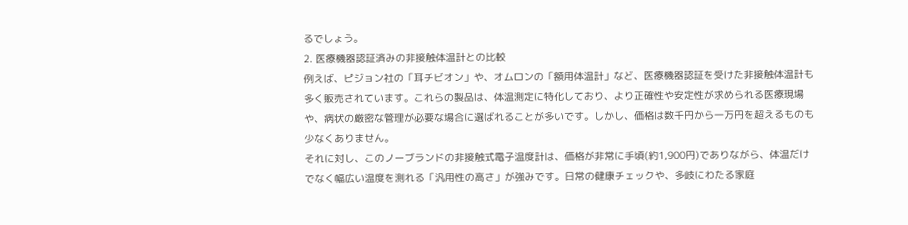るでしょう。
2. 医療機器認証済みの非接触体温計との比較
例えば、ピジョン社の「耳チビオン」や、オムロンの「額用体温計」など、医療機器認証を受けた非接触体温計も多く販売されています。これらの製品は、体温測定に特化しており、より正確性や安定性が求められる医療現場や、病状の厳密な管理が必要な場合に選ばれることが多いです。しかし、価格は数千円から一万円を超えるものも少なくありません。
それに対し、このノーブランドの非接触式電子温度計は、価格が非常に手頃(約1,900円)でありながら、体温だけでなく幅広い温度を測れる「汎用性の高さ」が強みです。日常の健康チェックや、多岐にわたる家庭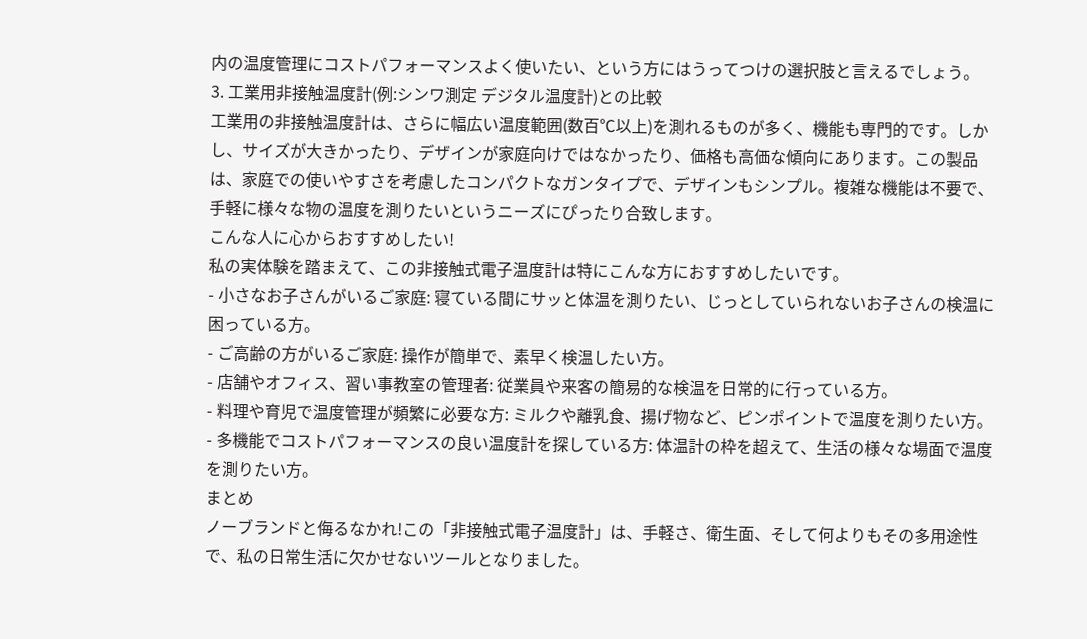内の温度管理にコストパフォーマンスよく使いたい、という方にはうってつけの選択肢と言えるでしょう。
3. 工業用非接触温度計(例:シンワ測定 デジタル温度計)との比較
工業用の非接触温度計は、さらに幅広い温度範囲(数百℃以上)を測れるものが多く、機能も専門的です。しかし、サイズが大きかったり、デザインが家庭向けではなかったり、価格も高価な傾向にあります。この製品は、家庭での使いやすさを考慮したコンパクトなガンタイプで、デザインもシンプル。複雑な機能は不要で、手軽に様々な物の温度を測りたいというニーズにぴったり合致します。
こんな人に心からおすすめしたい!
私の実体験を踏まえて、この非接触式電子温度計は特にこんな方におすすめしたいです。
- 小さなお子さんがいるご家庭: 寝ている間にサッと体温を測りたい、じっとしていられないお子さんの検温に困っている方。
- ご高齢の方がいるご家庭: 操作が簡単で、素早く検温したい方。
- 店舗やオフィス、習い事教室の管理者: 従業員や来客の簡易的な検温を日常的に行っている方。
- 料理や育児で温度管理が頻繁に必要な方: ミルクや離乳食、揚げ物など、ピンポイントで温度を測りたい方。
- 多機能でコストパフォーマンスの良い温度計を探している方: 体温計の枠を超えて、生活の様々な場面で温度を測りたい方。
まとめ
ノーブランドと侮るなかれ!この「非接触式電子温度計」は、手軽さ、衛生面、そして何よりもその多用途性で、私の日常生活に欠かせないツールとなりました。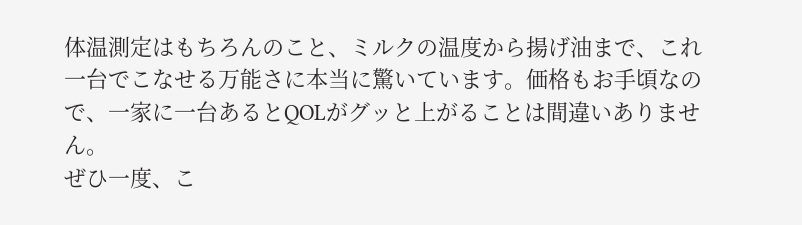体温測定はもちろんのこと、ミルクの温度から揚げ油まで、これ一台でこなせる万能さに本当に驚いています。価格もお手頃なので、一家に一台あるとQOLがグッと上がることは間違いありません。
ぜひ一度、こ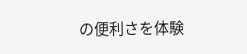の便利さを体験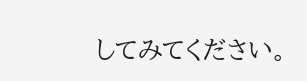してみてください。